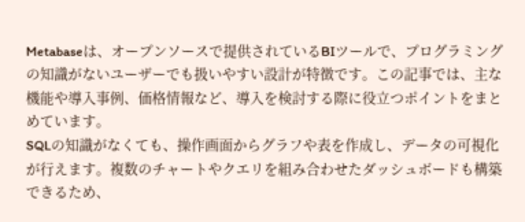Metabaseは、オープンソースで提供されているBIツールで、プログラミングの知識がないユーザーでも扱いやすい設計が特徴です。この記事では、主な機能や導入事例、価格情報など、導入を検討する際に役立つポイントをまとめています。
SQLの知識がなくても、操作画面からグラフや表を作成し、データの可視化が行えます。複数のチャートやクエリを組み合わせたダッシュボードも構築できるため、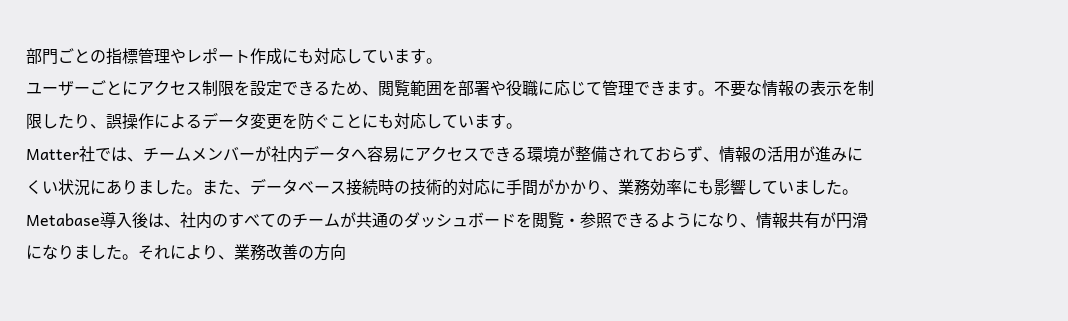部門ごとの指標管理やレポート作成にも対応しています。
ユーザーごとにアクセス制限を設定できるため、閲覧範囲を部署や役職に応じて管理できます。不要な情報の表示を制限したり、誤操作によるデータ変更を防ぐことにも対応しています。
Matter社では、チームメンバーが社内データへ容易にアクセスできる環境が整備されておらず、情報の活用が進みにくい状況にありました。また、データベース接続時の技術的対応に手間がかかり、業務効率にも影響していました。
Metabase導入後は、社内のすべてのチームが共通のダッシュボードを閲覧・参照できるようになり、情報共有が円滑になりました。それにより、業務改善の方向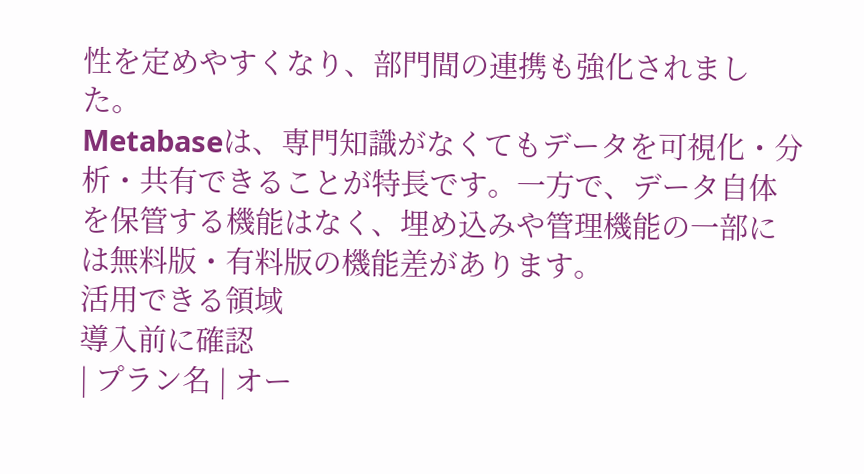性を定めやすくなり、部門間の連携も強化されました。
Metabaseは、専門知識がなくてもデータを可視化・分析・共有できることが特長です。一方で、データ自体を保管する機能はなく、埋め込みや管理機能の一部には無料版・有料版の機能差があります。
活用できる領域
導入前に確認
| プラン名 | オー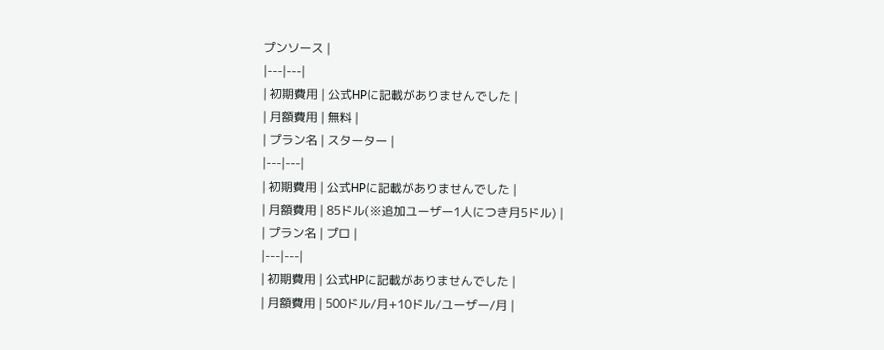プンソース |
|---|---|
| 初期費用 | 公式HPに記載がありませんでした |
| 月額費用 | 無料 |
| プラン名 | スターター |
|---|---|
| 初期費用 | 公式HPに記載がありませんでした |
| 月額費用 | 85ドル(※追加ユーザー1人につき月5ドル) |
| プラン名 | プロ |
|---|---|
| 初期費用 | 公式HPに記載がありませんでした |
| 月額費用 | 500ドル/月+10ドル/ユーザー/月 |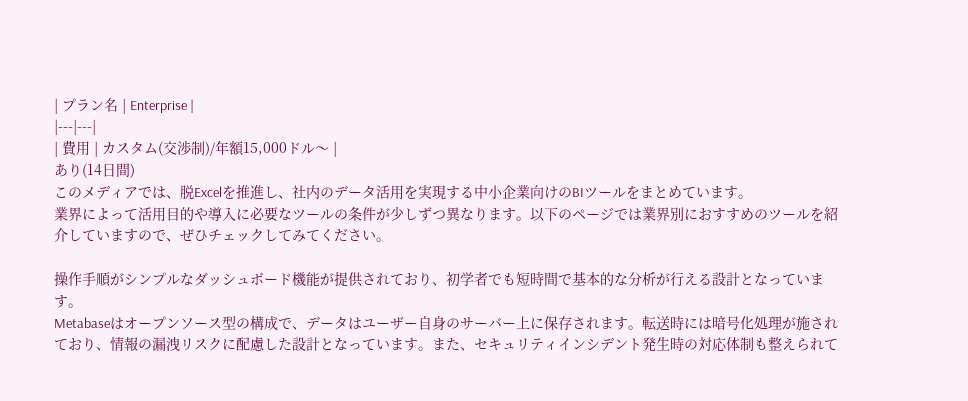| プラン名 | Enterprise |
|---|---|
| 費用 | カスタム(交渉制)/年額15,000ドル〜 |
あり(14日間)
このメディアでは、脱Excelを推進し、社内のデータ活用を実現する中小企業向けのBIツールをまとめています。
業界によって活用目的や導入に必要なツールの条件が少しずつ異なります。以下のページでは業界別におすすめのツールを紹介していますので、ぜひチェックしてみてください。

操作手順がシンプルなダッシュボード機能が提供されており、初学者でも短時間で基本的な分析が行える設計となっています。
Metabaseはオープンソース型の構成で、データはユーザー自身のサーバー上に保存されます。転送時には暗号化処理が施されており、情報の漏洩リスクに配慮した設計となっています。また、セキュリティインシデント発生時の対応体制も整えられて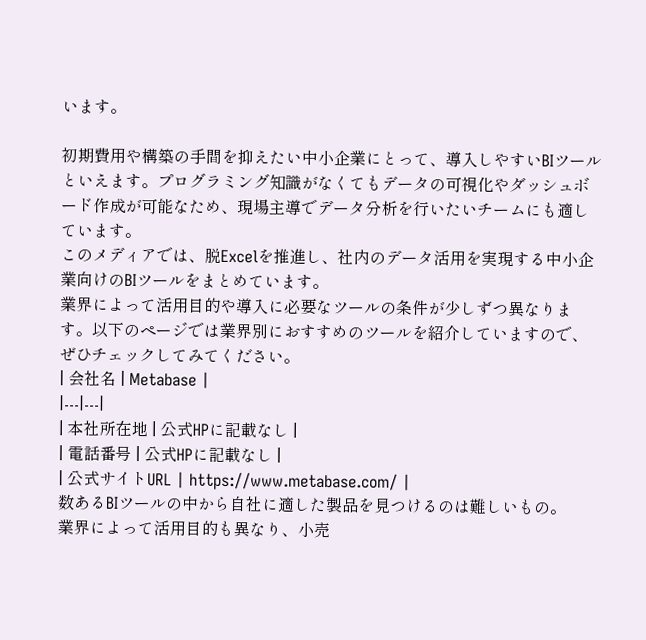います。

初期費用や構築の手間を抑えたい中小企業にとって、導入しやすいBIツールといえます。プログラミング知識がなくてもデータの可視化やダッシュボード作成が可能なため、現場主導でデータ分析を行いたいチームにも適しています。
このメディアでは、脱Excelを推進し、社内のデータ活用を実現する中小企業向けのBIツールをまとめています。
業界によって活用目的や導入に必要なツールの条件が少しずつ異なります。以下のページでは業界別におすすめのツールを紹介していますので、ぜひチェックしてみてください。
| 会社名 | Metabase |
|---|---|
| 本社所在地 | 公式HPに記載なし |
| 電話番号 | 公式HPに記載なし |
| 公式サイトURL | https://www.metabase.com/ |
数あるBIツールの中から自社に適した製品を見つけるのは難しいもの。
業界によって活用目的も異なり、小売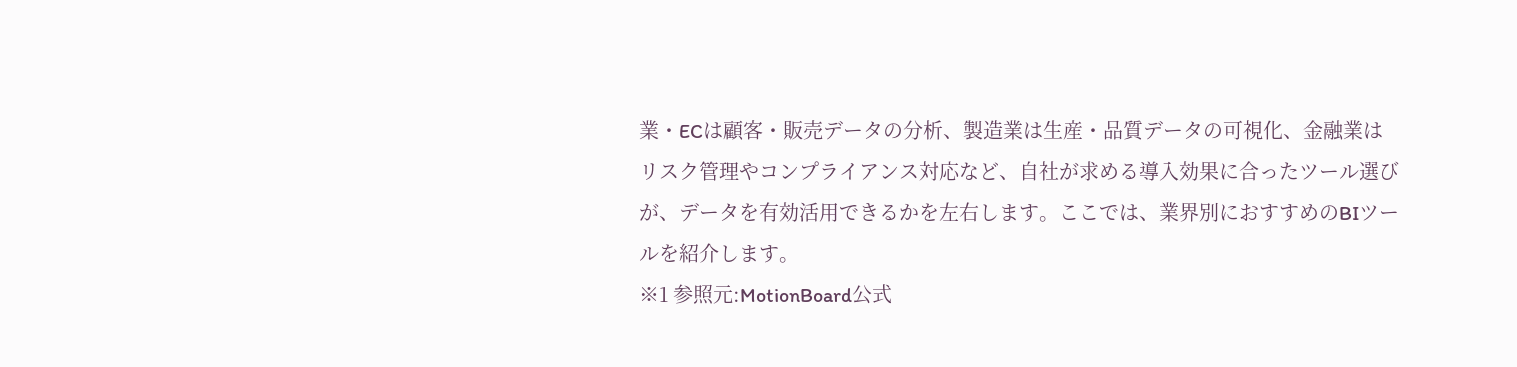業・ECは顧客・販売データの分析、製造業は生産・品質データの可視化、金融業はリスク管理やコンプライアンス対応など、自社が求める導入効果に合ったツール選びが、データを有効活用できるかを左右します。ここでは、業界別におすすめのBIツールを紹介します。
※1 参照元:MotionBoard公式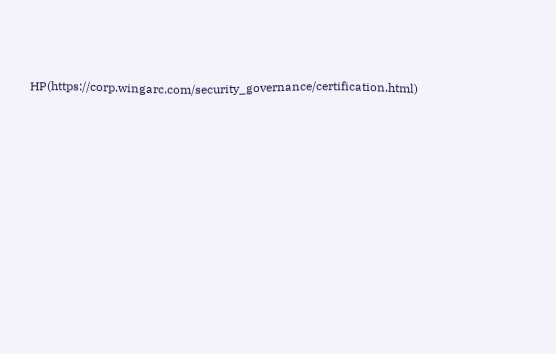HP(https://corp.wingarc.com/security_governance/certification.html)